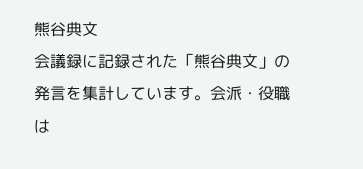熊谷典文
会議録に記録された「熊谷典文」の発言を集計しています。会派・役職は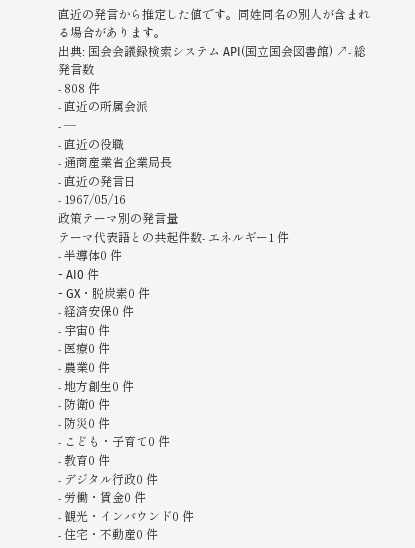直近の発言から推定した値です。同姓同名の別人が含まれる場合があります。
出典: 国会会議録検索システム API(国立国会図書館) ↗- 総発言数
- 808 件
- 直近の所属会派
- —
- 直近の役職
- 通商産業省企業局長
- 直近の発言日
- 1967/05/16
政策テーマ別の発言量
テーマ代表語との共起件数- エネルギー1 件
- 半導体0 件
- AI0 件
- GX・脱炭素0 件
- 経済安保0 件
- 宇宙0 件
- 医療0 件
- 農業0 件
- 地方創生0 件
- 防衛0 件
- 防災0 件
- こども・子育て0 件
- 教育0 件
- デジタル行政0 件
- 労働・賃金0 件
- 観光・インバウンド0 件
- 住宅・不動産0 件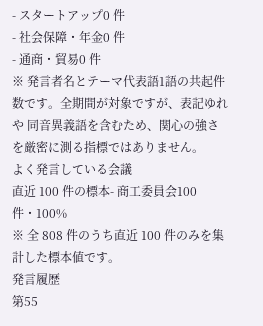- スタートアップ0 件
- 社会保障・年金0 件
- 通商・貿易0 件
※ 発言者名とテーマ代表語1語の共起件数です。全期間が対象ですが、表記ゆれや 同音異義語を含むため、関心の強さを厳密に測る指標ではありません。
よく発言している会議
直近 100 件の標本- 商工委員会100 件・100%
※ 全 808 件のうち直近 100 件のみを集計した標本値です。
発言履歴
第55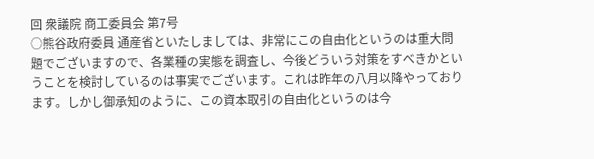回 衆議院 商工委員会 第7号
○熊谷政府委員 通産省といたしましては、非常にこの自由化というのは重大問題でございますので、各業種の実態を調査し、今後どういう対策をすべきかということを検討しているのは事実でございます。これは昨年の八月以降やっております。しかし御承知のように、この資本取引の自由化というのは今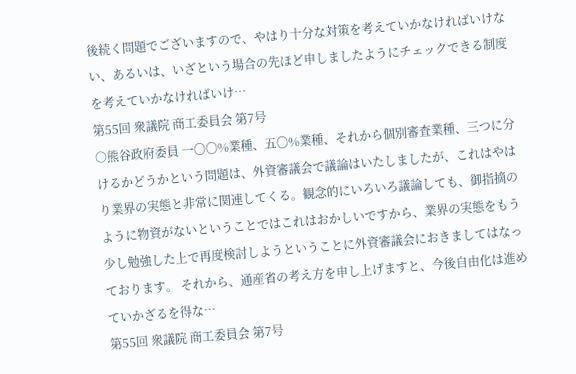後続く問題でございますので、やはり十分な対策を考えていかなければいけない、あるいは、いざという場合の先ほど申しましたようにチェックできる制度を考えていかなければいけ…
第55回 衆議院 商工委員会 第7号
○熊谷政府委員 一〇〇%業種、五〇%業種、それから個別審査業種、三つに分けるかどうかという問題は、外資審議会で議論はいたしましたが、これはやはり業界の実態と非常に関連してくる。観念的にいろいろ議論しても、御指摘のように物資がないということではこれはおかしいですから、業界の実態をもう少し勉強した上で再度検討しようということに外資審議会におきましてはなっております。 それから、通産省の考え方を申し上げますと、今後自由化は進めていかざるを得な…
第55回 衆議院 商工委員会 第7号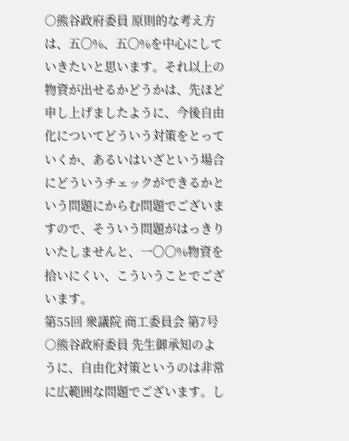○熊谷政府委員 原則的な考え方は、五〇%、五〇%を中心にしていきたいと思います。それ以上の物資が出せるかどうかは、先ほど申し上げましたように、今後自由化についてどういう対策をとっていくか、あるいはいざという場合にどういうチェックができるかという問題にからむ問題でございますので、そういう問題がはっきりいたしませんと、一〇〇%物資を拾いにくい、こういうことでございます。
第55回 衆議院 商工委員会 第7号
○熊谷政府委員 先生御承知のように、自由化対策というのは非常に広範囲な問題でございます。し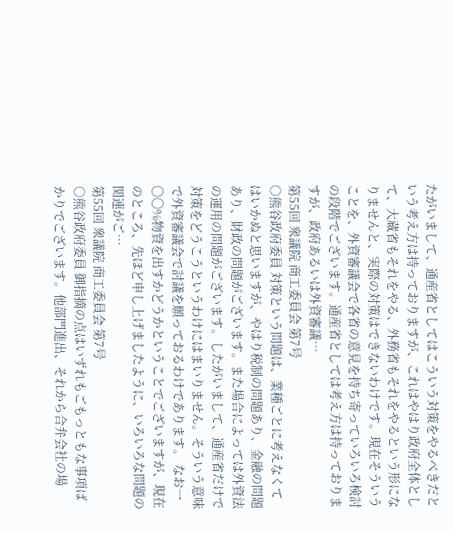たがいまして、通産省としてはこういう対策をやるべきだという考え方は持っておりますが、これはやはり政府全体として、大蔵省もそれをやる、外務省もそれをやるという形になりませんと、実際の対策はできないわけです。現在そういうことを、外資審議会で各省の意見を持ち寄っていろいろ検討の段階でございます。通産省としては考え方は持っておりますが、政府あるいは外資審議…
第55回 衆議院 商工委員会 第7号
○熊谷政府委員 対策という問題は、業種ごとに考えなくてはいかぬと思いますが、やはり税制の問題あり、金融の問題あり、財政の問題がございます。また場合によっては外資法の運用の問題がございます。したがいまして、通産省だけで対策をどうこうというわけにはまいりません。そういう意味で外資審議会で討議を願っておるわけであります。 なお一〇〇%物資を出すかどうかということでございますが、現在のところ、先ほど申し上げましたように、いろいろな問題の関連がご…
第55回 衆議院 商工委員会 第7号
○熊谷政府委員 御指摘の点はいずれもごもっともな事項ばかりでございます。他部門進出、それから合弁会社の場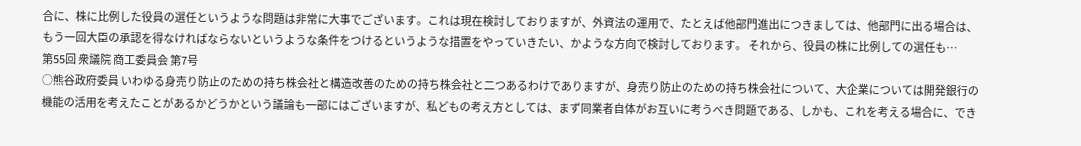合に、株に比例した役員の選任というような問題は非常に大事でございます。これは現在検討しておりますが、外資法の運用で、たとえば他部門進出につきましては、他部門に出る場合は、もう一回大臣の承認を得なければならないというような条件をつけるというような措置をやっていきたい、かような方向で検討しております。 それから、役員の株に比例しての選任も…
第55回 衆議院 商工委員会 第7号
○熊谷政府委員 いわゆる身売り防止のための持ち株会社と構造改善のための持ち株会社と二つあるわけでありますが、身売り防止のための持ち株会社について、大企業については開発銀行の機能の活用を考えたことがあるかどうかという議論も一部にはございますが、私どもの考え方としては、まず同業者自体がお互いに考うべき問題である、しかも、これを考える場合に、でき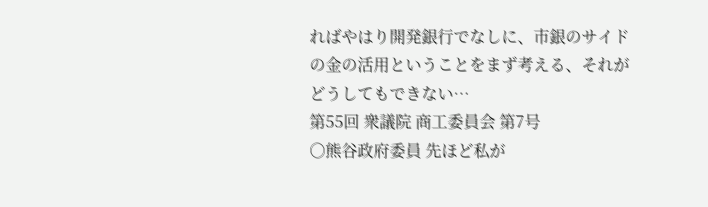ればやはり開発銀行でなしに、市銀のサイドの金の活用ということをまず考える、それがどうしてもできない…
第55回 衆議院 商工委員会 第7号
○熊谷政府委員 先ほど私が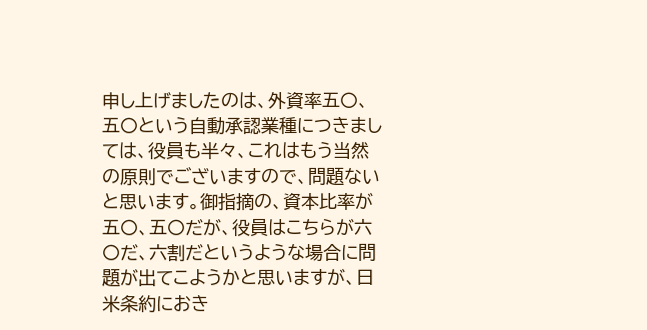申し上げましたのは、外資率五〇、五〇という自動承認業種につきましては、役員も半々、これはもう当然の原則でございますので、問題ないと思います。御指摘の、資本比率が五〇、五〇だが、役員はこちらが六〇だ、六割だというような場合に問題が出てこようかと思いますが、日米条約におき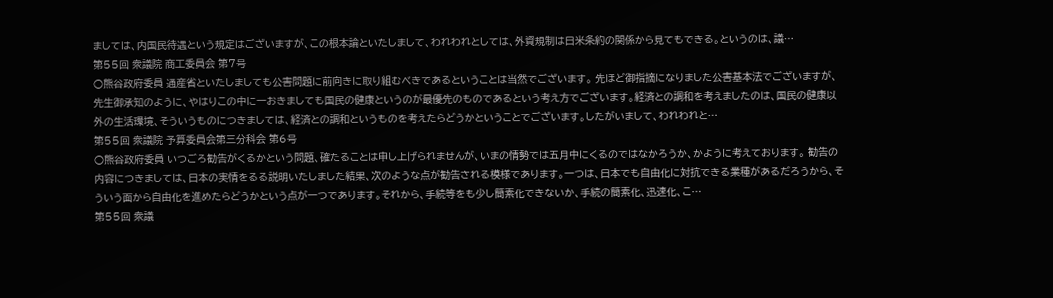ましては、内国民待遇という規定はございますが、この根本論といたしまして、われわれとしては、外資規制は日米条約の関係から見てもできる。というのは、議…
第55回 衆議院 商工委員会 第7号
○熊谷政府委員 通産省といたしましても公害問題に前向きに取り組むべきであるということは当然でございます。 先ほど御指摘になりました公害基本法でございますが、先生御承知のように、やはりこの中に一おきましても国民の健康というのが最優先のものであるという考え方でございます。経済との調和を考えましたのは、国民の健康以外の生活環境、そういうものにつきましては、経済との調和というものを考えたらどうかということでございます。したがいまして、われわれと…
第55回 衆議院 予算委員会第三分科会 第6号
○熊谷政府委員 いつごろ勧告がくるかという問題、確たることは申し上げられませんが、いまの情勢では五月中にくるのではなかろうか、かように考えております。 勧告の内容につきましては、日本の実情をるる説明いたしました結果、次のような点が勧告される模様であります。一つは、日本でも自由化に対抗できる業種があるだろうから、そういう面から自由化を進めたらどうかという点が一つであります。それから、手続等をも少し簡素化できないか、手続の簡素化、迅速化、こ…
第55回 衆議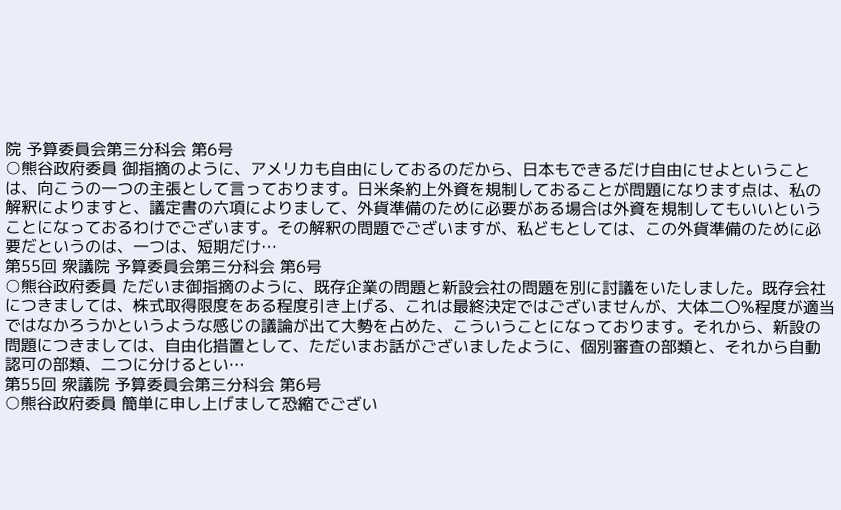院 予算委員会第三分科会 第6号
○熊谷政府委員 御指摘のように、アメリカも自由にしておるのだから、日本もできるだけ自由にせよということは、向こうの一つの主張として言っております。日米条約上外資を規制しておることが問題になります点は、私の解釈によりますと、議定書の六項によりまして、外貨準備のために必要がある場合は外資を規制してもいいということになっておるわけでございます。その解釈の問題でございますが、私どもとしては、この外貨準備のために必要だというのは、一つは、短期だけ…
第55回 衆議院 予算委員会第三分科会 第6号
○熊谷政府委員 ただいま御指摘のように、既存企業の問題と新設会社の問題を別に討議をいたしました。既存会社につきましては、株式取得限度をある程度引き上げる、これは最終決定ではございませんが、大体二〇%程度が適当ではなかろうかというような感じの議論が出て大勢を占めた、こういうことになっております。それから、新設の問題につきましては、自由化措置として、ただいまお話がございましたように、個別審査の部類と、それから自動認可の部類、二つに分けるとい…
第55回 衆議院 予算委員会第三分科会 第6号
○熊谷政府委員 簡単に申し上げまして恐縮でござい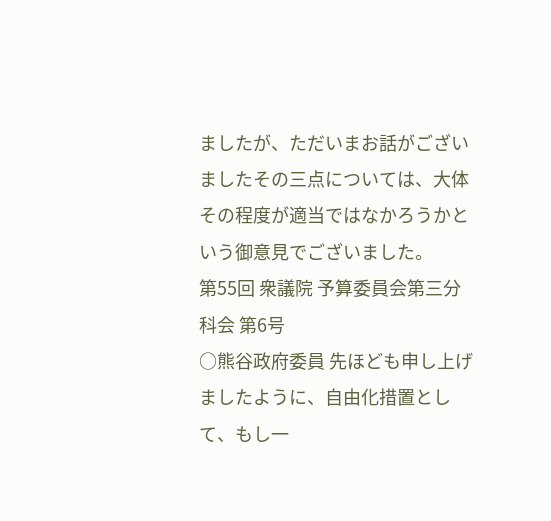ましたが、ただいまお話がございましたその三点については、大体その程度が適当ではなかろうかという御意見でございました。
第55回 衆議院 予算委員会第三分科会 第6号
○熊谷政府委員 先ほども申し上げましたように、自由化措置として、もし一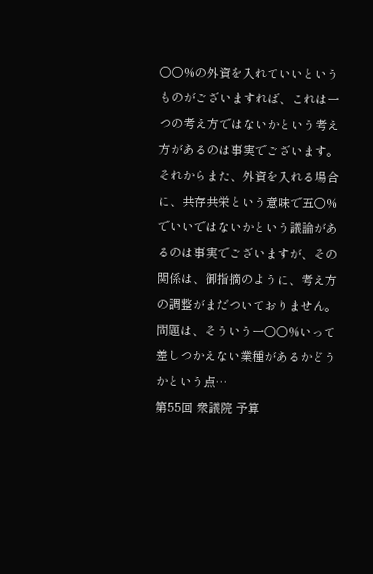〇〇%の外資を入れていいというものがございますれば、これは一つの考え方ではないかという考え方があるのは事実でございます。それからまた、外資を入れる場合に、共存共栄という意味で五〇%でいいではないかという議論があるのは事実でございますが、その関係は、御指摘のように、考え方の調整がまだついておりません。問題は、そういう一〇〇%いって差しつかえない業種があるかどうかという点…
第55回 衆議院 予算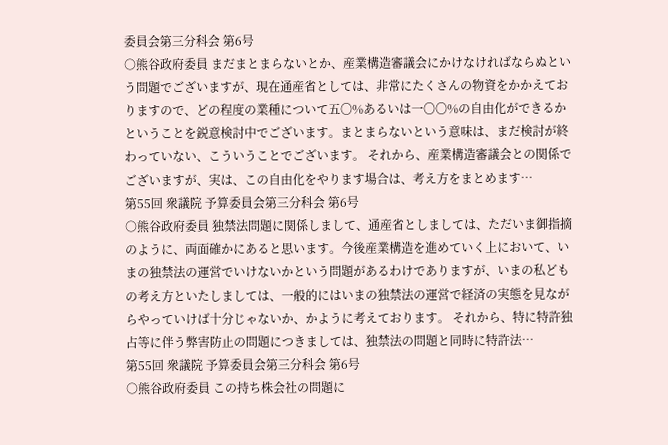委員会第三分科会 第6号
○熊谷政府委員 まだまとまらないとか、産業構造審議会にかけなければならぬという問題でございますが、現在通産省としては、非常にたくさんの物資をかかえておりますので、どの程度の業種について五〇%あるいは一〇〇%の自由化ができるかということを鋭意検討中でございます。まとまらないという意味は、まだ検討が終わっていない、こういうことでございます。 それから、産業構造審議会との関係でございますが、実は、この自由化をやります場合は、考え方をまとめます…
第55回 衆議院 予算委員会第三分科会 第6号
○熊谷政府委員 独禁法問題に関係しまして、通産省としましては、ただいま御指摘のように、両面確かにあると思います。今後産業構造を進めていく上において、いまの独禁法の運営でいけないかという問題があるわけでありますが、いまの私どもの考え方といたしましては、一般的にはいまの独禁法の運営で経済の実態を見ながらやっていけば十分じゃないか、かように考えております。 それから、特に特許独占等に伴う弊害防止の問題につきましては、独禁法の問題と同時に特許法…
第55回 衆議院 予算委員会第三分科会 第6号
○熊谷政府委員 この持ち株会社の問題に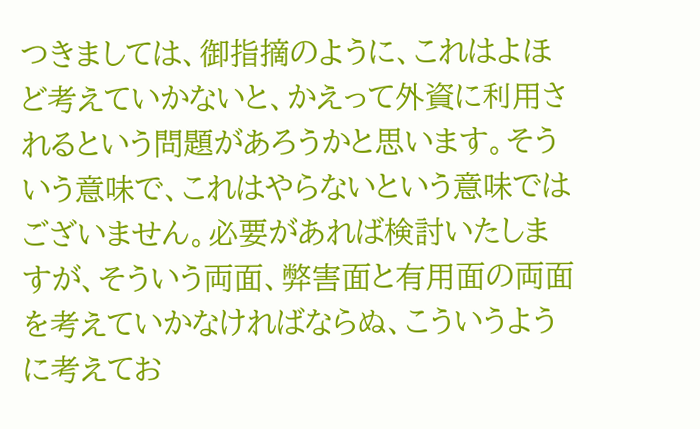つきましては、御指摘のように、これはよほど考えていかないと、かえって外資に利用されるという問題があろうかと思います。そういう意味で、これはやらないという意味ではございません。必要があれば検討いたしますが、そういう両面、弊害面と有用面の両面を考えていかなければならぬ、こういうように考えてお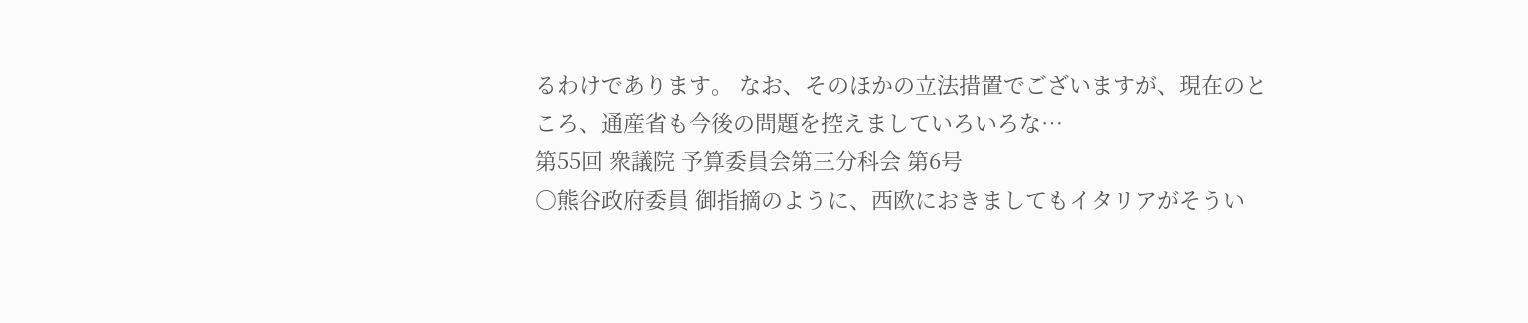るわけであります。 なお、そのほかの立法措置でございますが、現在のところ、通産省も今後の問題を控えましていろいろな…
第55回 衆議院 予算委員会第三分科会 第6号
○熊谷政府委員 御指摘のように、西欧におきましてもイタリアがそうい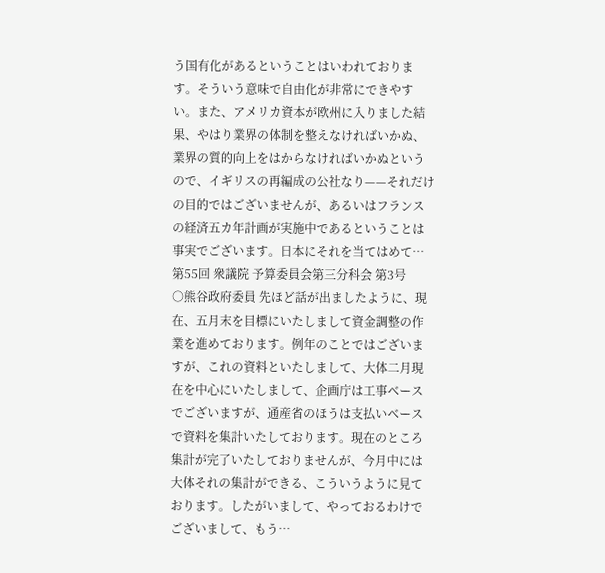う国有化があるということはいわれております。そういう意味で自由化が非常にできやすい。また、アメリカ資本が欧州に入りました結果、やはり業界の体制を整えなければいかぬ、業界の質的向上をはからなければいかぬというので、イギリスの再編成の公社なり——それだけの目的ではございませんが、あるいはフランスの経済五カ年計画が実施中であるということは事実でございます。日本にそれを当てはめて…
第55回 衆議院 予算委員会第三分科会 第3号
○熊谷政府委員 先ほど話が出ましたように、現在、五月末を目標にいたしまして資金調整の作業を進めております。例年のことではございますが、これの資料といたしまして、大体二月現在を中心にいたしまして、企画庁は工事ベースでございますが、通産省のほうは支払いベースで資料を集計いたしております。現在のところ集計が完了いたしておりませんが、今月中には大体それの集計ができる、こういうように見ております。したがいまして、やっておるわけでございまして、もう…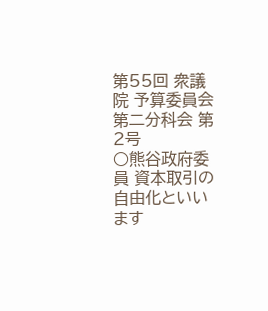第55回 衆議院 予算委員会第二分科会 第2号
○熊谷政府委員 資本取引の自由化といいます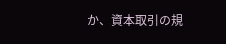か、資本取引の規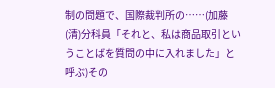制の問題で、国際裁判所の……(加藤(清)分科員「それと、私は商品取引ということばを質問の中に入れました」と呼ぶ)その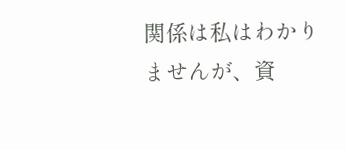関係は私はわかりませんが、資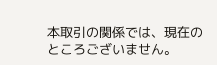本取引の関係では、現在のところございません。